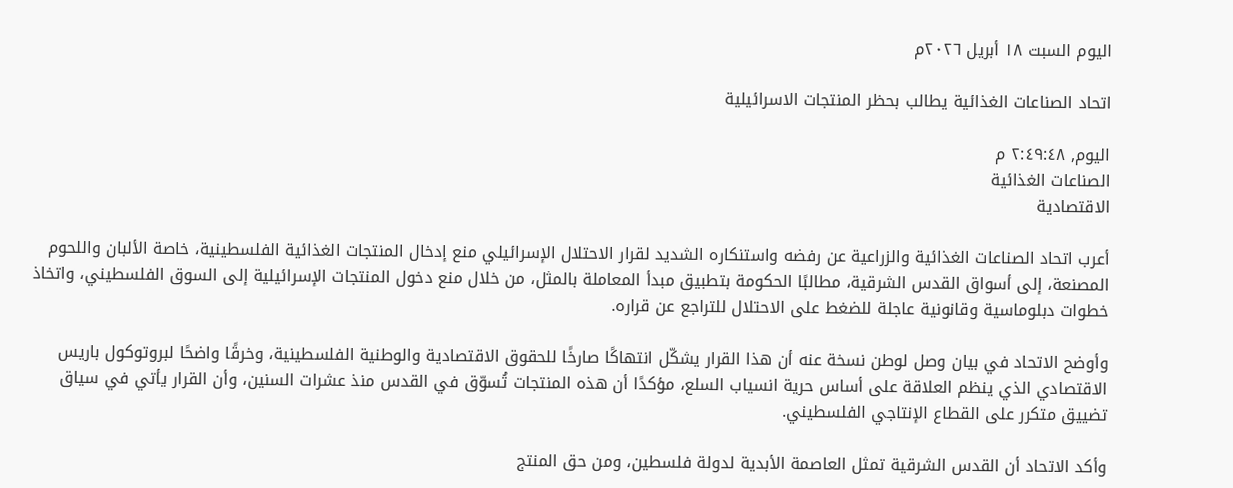اليوم السبت ١٨ أبريل ٢٠٢٦م

اتحاد الصناعات الغذائية يطالب بحظر المنتجات الاسرائيلية

اليوم, ٢:٤٩:٤٨ م
الصناعات الغذائية
الاقتصادية

أعرب اتحاد الصناعات الغذائية والزراعية عن رفضه واستنكاره الشديد لقرار الاحتلال الإسرائيلي منع إدخال المنتجات الغذائية الفلسطينية، خاصة الألبان واللحوم المصنعة، إلى أسواق القدس الشرقية، مطالبًا الحكومة بتطبيق مبدأ المعاملة بالمثل، من خلال منع دخول المنتجات الإسرائيلية إلى السوق الفلسطيني، واتخاذ خطوات دبلوماسية وقانونية عاجلة للضغط على الاحتلال للتراجع عن قراره.

وأوضح الاتحاد في بيان وصل لوطن نسخة عنه أن هذا القرار يشكّل انتهاكًا صارخًا للحقوق الاقتصادية والوطنية الفلسطينية، وخرقًا واضحًا لبروتوكول باريس الاقتصادي الذي ينظم العلاقة على أساس حرية انسياب السلع، مؤكدًا أن هذه المنتجات تُسوّق في القدس منذ عشرات السنين، وأن القرار يأتي في سياق تضييق متكرر على القطاع الإنتاجي الفلسطيني.

وأكد الاتحاد أن القدس الشرقية تمثل العاصمة الأبدية لدولة فلسطين، ومن حق المنتج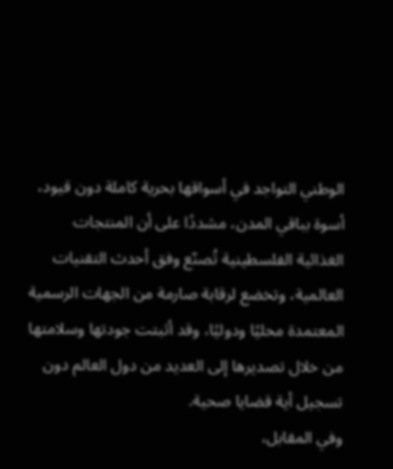الوطني التواجد في أسواقها بحرية كاملة دون قيود، أسوة بباقي المدن، مشددًا على أن المنتجات الغذائية الفلسطينية تُصنّع وفق أحدث التقنيات العالمية، وتخضع لرقابة صارمة من الجهات الرسمية المعتمدة محليًا ودوليًا، وقد أثبتت جودتها وسلامتها من خلال تصديرها إلى العديد من دول العالم دون تسجيل أية قضايا صحية.
وفي المقابل،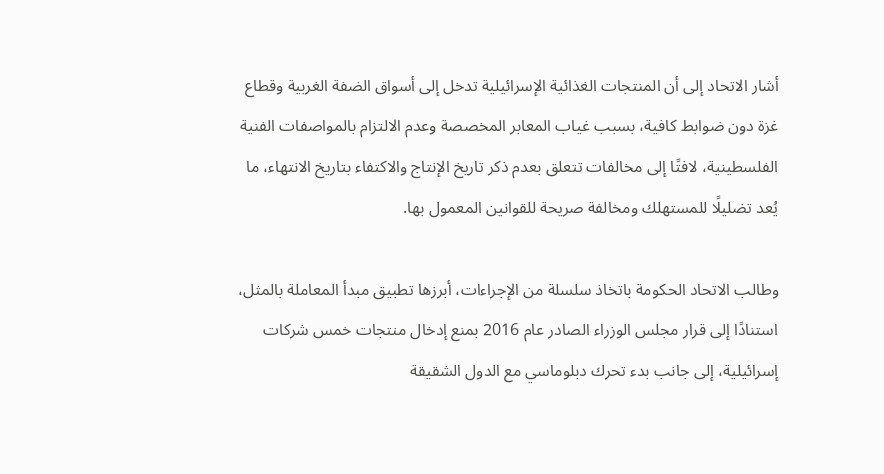أشار الاتحاد إلى أن المنتجات الغذائية الإسرائيلية تدخل إلى أسواق الضفة الغربية وقطاع غزة دون ضوابط كافية، بسبب غياب المعابر المخصصة وعدم الالتزام بالمواصفات الفنية الفلسطينية، لافتًا إلى مخالفات تتعلق بعدم ذكر تاريخ الإنتاج والاكتفاء بتاريخ الانتهاء، ما يُعد تضليلًا للمستهلك ومخالفة صريحة للقوانين المعمول بها.

وطالب الاتحاد الحكومة باتخاذ سلسلة من الإجراءات، أبرزها تطبيق مبدأ المعاملة بالمثل، استنادًا إلى قرار مجلس الوزراء الصادر عام 2016 بمنع إدخال منتجات خمس شركات إسرائيلية، إلى جانب بدء تحرك دبلوماسي مع الدول الشقيقة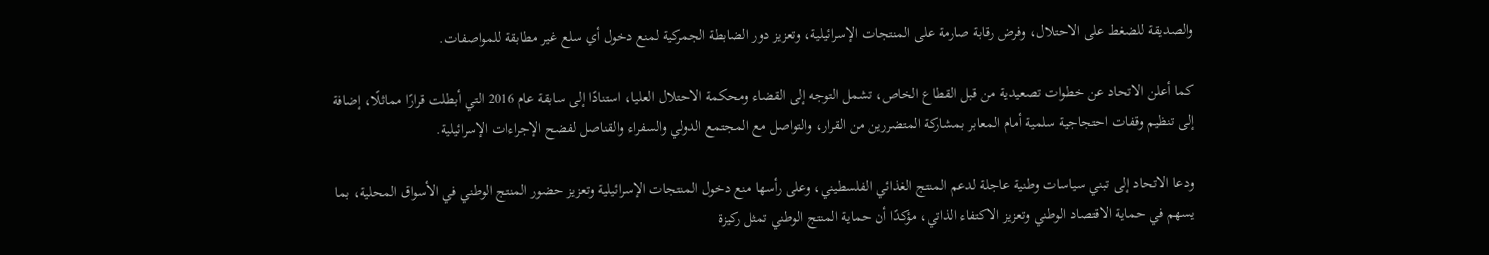والصديقة للضغط على الاحتلال، وفرض رقابة صارمة على المنتجات الإسرائيلية، وتعزيز دور الضابطة الجمركية لمنع دخول أي سلع غير مطابقة للمواصفات.

كما أعلن الاتحاد عن خطوات تصعيدية من قبل القطاع الخاص، تشمل التوجه إلى القضاء ومحكمة الاحتلال العليا، استنادًا إلى سابقة عام 2016 التي أبطلت قرارًا مماثلًا، إضافة إلى تنظيم وقفات احتجاجية سلمية أمام المعابر بمشاركة المتضررين من القرار، والتواصل مع المجتمع الدولي والسفراء والقناصل لفضح الإجراءات الإسرائيلية.

ودعا الاتحاد إلى تبني سياسات وطنية عاجلة لدعم المنتج الغذائي الفلسطيني، وعلى رأسها منع دخول المنتجات الإسرائيلية وتعزيز حضور المنتج الوطني في الأسواق المحلية، بما يسهم في حماية الاقتصاد الوطني وتعزيز الاكتفاء الذاتي، مؤكدًا أن حماية المنتج الوطني تمثل ركيزة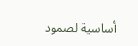أساسية لصمود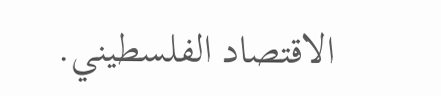الاقتصاد الفلسطيني.